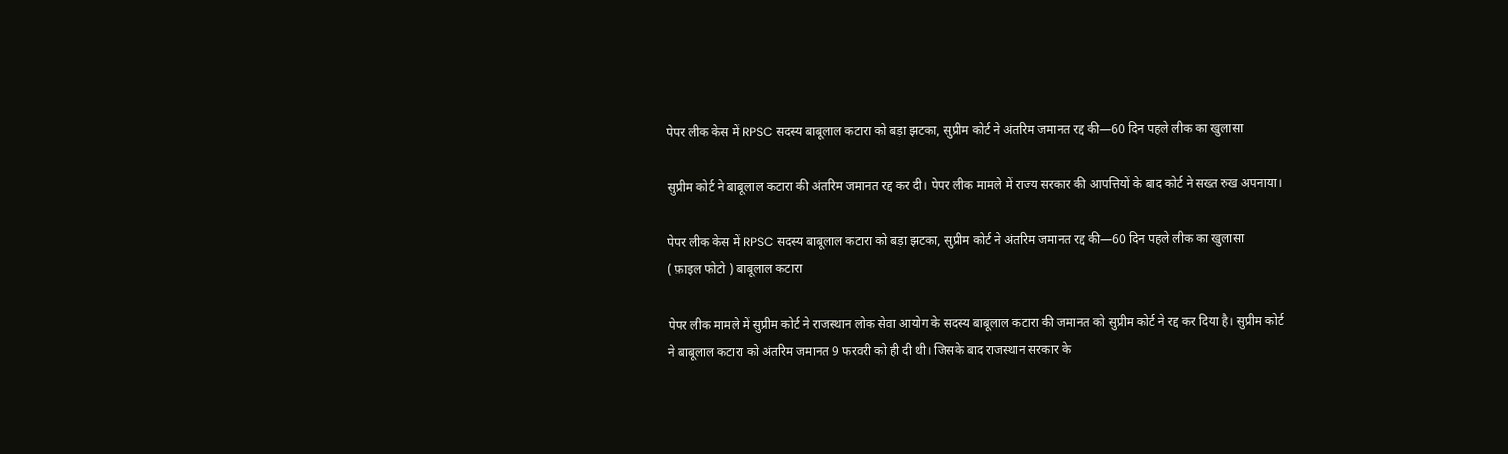पेपर लीक केस में RPSC सदस्य बाबूलाल कटारा को बड़ा झटका, सुप्रीम कोर्ट ने अंतरिम जमानत रद्द की—60 दिन पहले लीक का खुलासा

सुप्रीम कोर्ट ने बाबूलाल कटारा की अंतरिम जमानत रद्द कर दी। पेपर लीक मामले में राज्य सरकार की आपत्तियों के बाद कोर्ट ने सख्त रुख अपनाया।

पेपर लीक केस में RPSC सदस्य बाबूलाल कटारा को बड़ा झटका, सुप्रीम कोर्ट ने अंतरिम जमानत रद्द की—60 दिन पहले लीक का खुलासा
( फ़ाइल फोटो ) बाबूलाल कटारा

पेपर लीक मामले में सुप्रीम कोर्ट ने राजस्थान लोक सेवा आयोग के सदस्य बाबूलाल कटारा की जमानत को सुप्रीम कोर्ट ने रद्द कर दिया है। सुप्रीम कोर्ट ने बाबूलाल कटारा को अंतरिम जमानत 9 फरवरी को ही दी थी। जिसके बाद राजस्थान सरकार के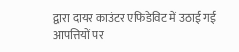द्वारा दायर काउंटर एफिडेविट में उठाई गई आपत्तियों पर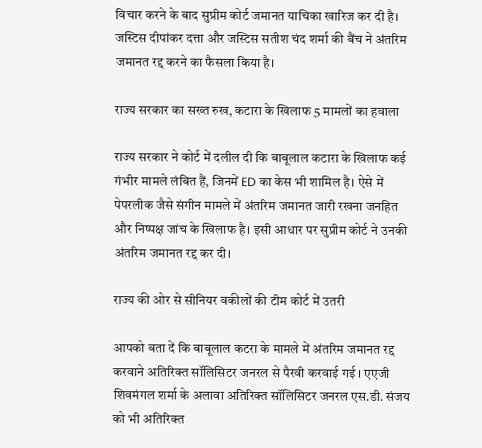विचार करने के बाद सुप्रीम कोर्ट जमानत याचिका खारिज कर दी है। जस्टिस दीपांकर दत्ता और जस्टिस सतीश चंद शर्मा की बैंच ने अंतरिम जमानत रद्द करने का फैसला किया है।

राज्य सरकार का सख्त रुख, कटारा के खिलाफ 5 मामलों का हवाला

राज्य सरकार ने कोर्ट में दलील दी कि बाबूलाल कटारा के खिलाफ कई गंभीर मामले लंबित हैं, जिनमें ED का केस भी शामिल है। ऐसे में पेपरलीक जैसे संगीन मामले में अंतरिम जमानत जारी रखना जनहित और निष्पक्ष जांच के खिलाफ है। इसी आधार पर सुप्रीम कोर्ट ने उनकी अंतरिम जमानत रद्द कर दी।

राज्य की ओर से सीनियर वकीलों की टीम कोर्ट में उतरी

आपको बता दें कि बाबूलाल कटरा के मामले में अंतरिम जमानत रद्द करवाने अतिरिक्त सॉलिसिटर जनरल से पैरवी करवाई गई । एएजी शिवमंगल शर्मा के अलावा अतिरिक्त सॉलिसिटर जनरल एस.डी. संजय को भी अतिरिक्त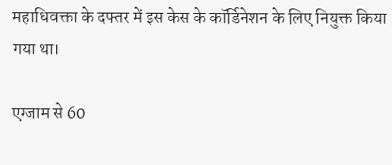महाधिवक्ता के दफ्तर में इस केस के कॉर्डिनेशन के लिए नियुक्त किया गया था।

एग्जाम से 60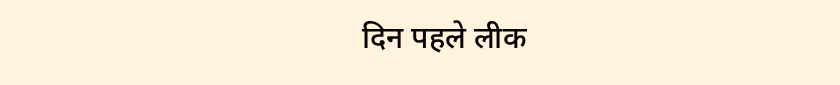दिन पहले लीक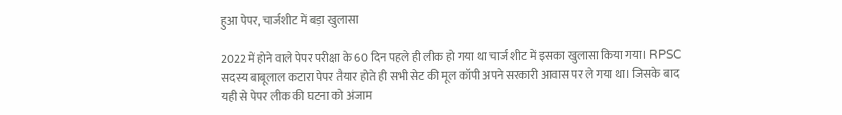हुआ पेपर, चार्जशीट में बड़ा खुलासा

2022 में होने वाले पेपर परीक्षा के 60 दिन पहले ही लीक हो गया था चार्ज शीट में इसका खुलासा किया गया। RPSC सदस्य बाबूलाल कटारा पेपर तैयार होते ही सभी सेट की मूल कॉपी अपने सरकारी आवास पर ले गया था। जिसके बाद यही से पेपर लीक की घटना को अंजाम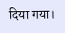दिया गया।